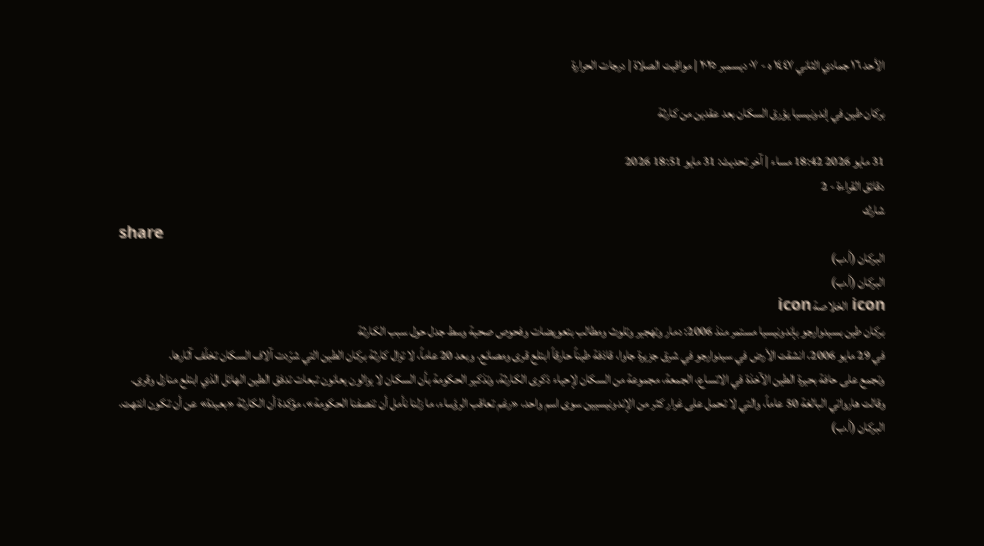الأحد ١٦ جمادي الثاني ١٤٤٧ ه - ٠٧ ديسمبر ٢٠٢٥ | مواقيت الصلاة | درجات الحرارة

بركان طين في إندونيسيا يؤرق السكان بعد عقدين من كارثة

31 مايو 2026 18:42 مساء | آخر تحديث: 31 مايو 18:51 2026
دقائق القراءة - 2
شارك
share
البركان (أ.ب)
البركان (أ.ب)
icon الخلاصة icon
بركان طين بسيدوارجو بإندونيسيا مستمر منذ 2006: دمار وتهجير وتلوث ومطالب بتعويضات وفحوص صحية وسط جدل حول سبب الكارثة
في 29 مايو 2006، انشقت الأرض في سيدوارجو في شرق جزيرة جاوا، قاذفة طيناً حارقاً ابتلع قرى ومصانع. وبعد 20 عاماً، لا تزال كارثة بركان الطين التي شرّدت آلاف السكان تخلّف آثارها.
وتجمع على حافة بحيرة الطين الآخذة في الاتساع، الجمعة، مجموعة من السكان لإحياء ذكرى الكارثة، وتذكير الحكومة بأن السكان لا يزالون يعانون تبعات تدفق الطين الهائل الذي ابتلع منازل وقرى.
وقالت هارواتي البالغة 50 عاماً، والتي لا تحمل على غرار كثر من الإندونيسيين سوى اسم واحد، «رغم تعاقب الرؤساء، ما زلنا نأمل أن تنصفنا الحكومة»، مؤكدة أن الكارثة «بعيدة» عن أن تكون انتهت.
البركان (أ.ب)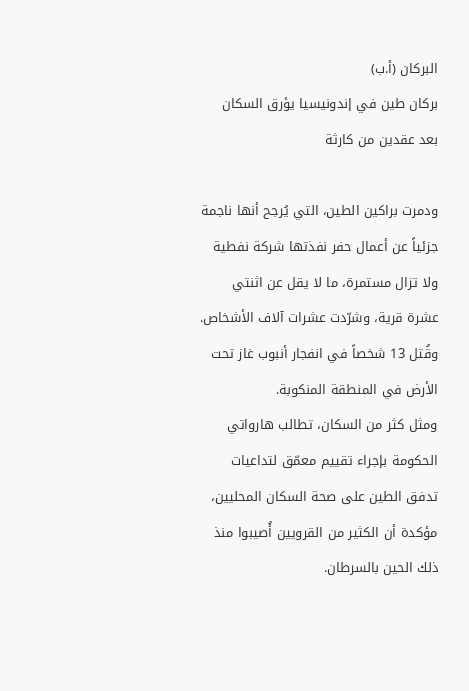البركان (أ.ب)
بركان طين في إندونيسيا يؤرق السكان بعد عقدين من كارثة

ودمرت براكين الطين، التي يُرجح أنها ناجمة جزئياً عن أعمال حفر نفذتها شركة نفطية ولا تزال مستمرة، ما لا يقل عن اثنتي عشرة قرية، وشرّدت عشرات آلاف الأشخاص. وقُتل 13 شخصاً في انفجار أنبوب غاز تحت الأرض في المنطقة المنكوبة.
ومثل كثر من السكان، تطالب هارواتي الحكومة بإجراء تقييم معمّق لتداعيات تدفق الطين على صحة السكان المحليين، مؤكدة أن الكثير من القرويين أُصيبوا منذ ذلك الحين بالسرطان.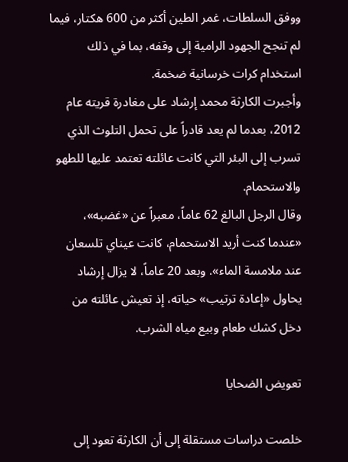ووفق السلطات، غمر الطين أكثر من 600 هكتار، فيما لم تنجح الجهود الرامية إلى وقفه، بما في ذلك استخدام كرات خرسانية ضخمة.
وأجبرت الكارثة محمد إرشاد على مغادرة قريته عام 2012، بعدما لم يعد قادراً على تحمل التلوث الذي تسرب إلى البئر التي كانت عائلته تعتمد عليها للطهو والاستحمام.
وقال الرجل البالغ 62 عاماً، معبراً عن «غضبه»، «عندما كنت أريد الاستحمام، كانت عيناي تلسعان عند ملامسة الماء». وبعد 20 عاماً، لا يزال إرشاد يحاول «إعادة ترتيب» حياته، إذ تعيش عائلته من دخل كشك طعام وبيع مياه الشرب.

تعويض الضحايا

خلصت دراسات مستقلة إلى أن الكارثة تعود إلى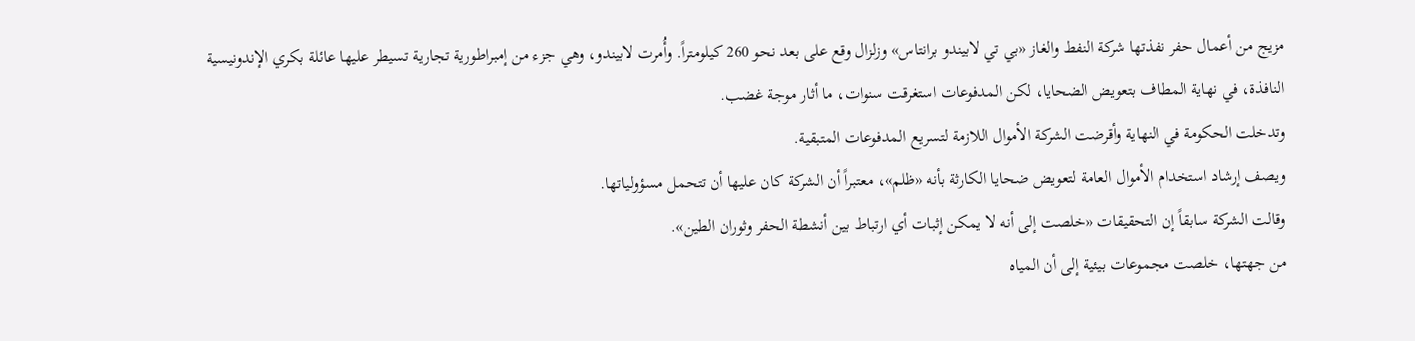مزيج من أعمال حفر نفذتها شركة النفط والغاز «بي تي لابيندو برانتاس» وزلزال وقع على بعد نحو 260 كيلومتراً. وأُمرت لابيندو، وهي جزء من إمبراطورية تجارية تسيطر عليها عائلة بكري الإندونيسية النافذة، في نهاية المطاف بتعويض الضحايا، لكن المدفوعات استغرقت سنوات، ما أثار موجة غضب.
وتدخلت الحكومة في النهاية وأقرضت الشركة الأموال اللازمة لتسريع المدفوعات المتبقية.
ويصف إرشاد استخدام الأموال العامة لتعويض ضحايا الكارثة بأنه «ظلم»، معتبراً أن الشركة كان عليها أن تتحمل مسؤولياتها.
وقالت الشركة سابقاً إن التحقيقات «خلصت إلى أنه لا يمكن إثبات أي ارتباط بين أنشطة الحفر وثوران الطين».
من جهتها، خلصت مجموعات بيئية إلى أن المياه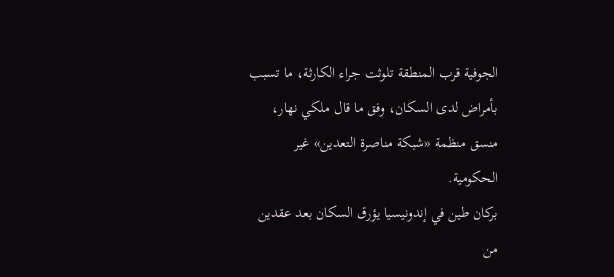الجوفية قرب المنطقة تلوثت جراء الكارثة، ما تسبب بأمراض لدى السكان، وفق ما قال ملكي نهار، منسق منظمة «شبكة مناصرة التعدين» غير الحكومية.
بركان طين في إندونيسيا يؤرق السكان بعد عقدين من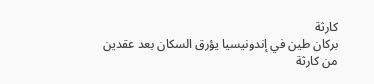كارثة
بركان طين في إندونيسيا يؤرق السكان بعد عقدين من كارثة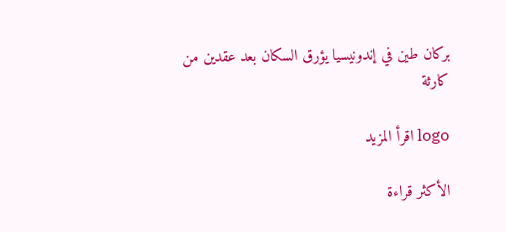بركان طين في إندونيسيا يؤرق السكان بعد عقدين من كارثة

logo اقرأ المزيد

الأكثر قراءة